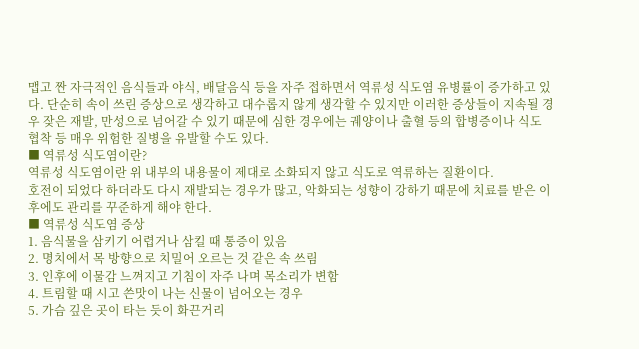맵고 짠 자극적인 음식들과 야식, 배달음식 등을 자주 접하면서 역류성 식도염 유병률이 증가하고 있다. 단순히 속이 쓰린 증상으로 생각하고 대수롭지 않게 생각할 수 있지만 이러한 증상들이 지속될 경우 잦은 재발, 만성으로 넘어갈 수 있기 때문에 심한 경우에는 궤양이나 출혈 등의 합병증이나 식도 협착 등 매우 위험한 질병을 유발할 수도 있다.
■ 역류성 식도염이란?
역류성 식도염이란 위 내부의 내용물이 제대로 소화되지 않고 식도로 역류하는 질환이다.
호전이 되었다 하더라도 다시 재발되는 경우가 많고, 악화되는 성향이 강하기 때문에 치료를 받은 이후에도 관리를 꾸준하게 해야 한다.
■ 역류성 식도염 증상
1. 음식물을 삼키기 어렵거나 삼킬 때 통증이 있음
2. 명치에서 목 방향으로 치밀어 오르는 것 같은 속 쓰림
3. 인후에 이물감 느껴지고 기침이 자주 나며 목소리가 변함
4. 트림할 때 시고 쓴맛이 나는 신물이 넘어오는 경우
5. 가슴 깊은 곳이 타는 듯이 화끈거리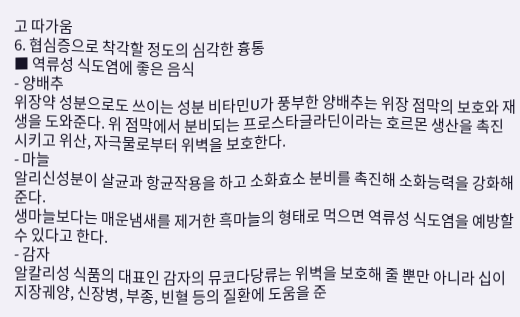고 따가움
6. 협심증으로 착각할 정도의 심각한 흉통
■ 역류성 식도염에 좋은 음식
- 양배추
위장약 성분으로도 쓰이는 성분 비타민U가 풍부한 양배추는 위장 점막의 보호와 재생을 도와준다. 위 점막에서 분비되는 프로스타글라딘이라는 호르몬 생산을 촉진시키고 위산, 자극물로부터 위벽을 보호한다.
- 마늘
알리신성분이 살균과 항균작용을 하고 소화효소 분비를 촉진해 소화능력을 강화해 준다.
생마늘보다는 매운냄새를 제거한 흑마늘의 형태로 먹으면 역류성 식도염을 예방할 수 있다고 한다.
- 감자
알칼리성 식품의 대표인 감자의 뮤코다당류는 위벽을 보호해 줄 뿐만 아니라 십이지장궤양, 신장병, 부종, 빈혈 등의 질환에 도움을 준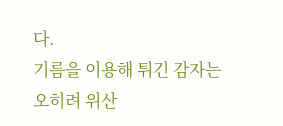다.
기름을 이용해 튀긴 감자는 오히려 위산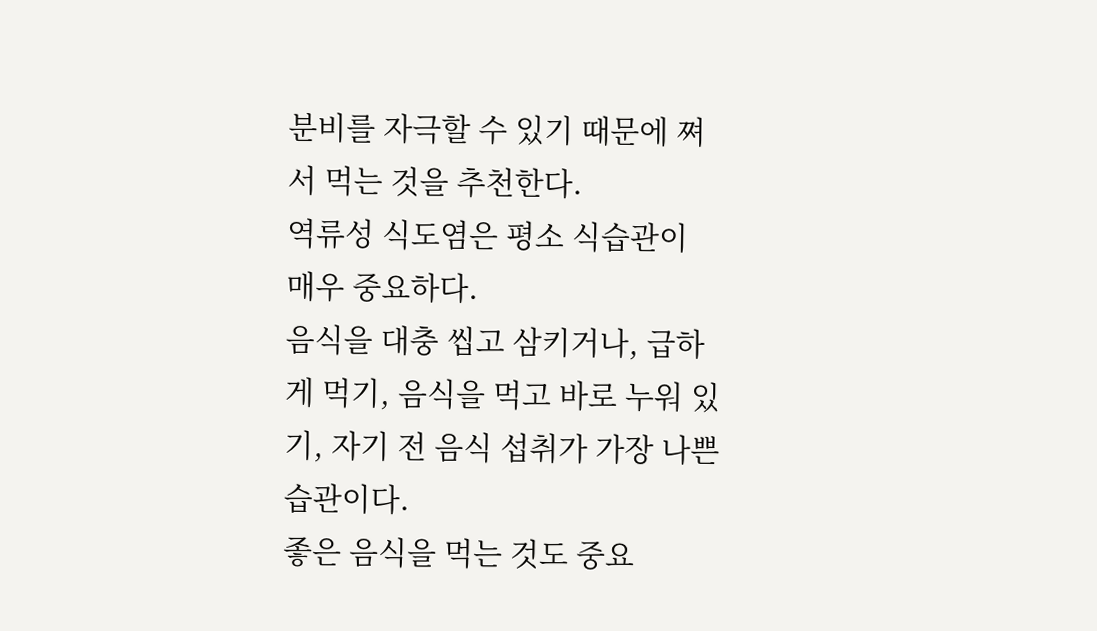분비를 자극할 수 있기 때문에 쪄서 먹는 것을 추천한다.
역류성 식도염은 평소 식습관이 매우 중요하다.
음식을 대충 씹고 삼키거나, 급하게 먹기, 음식을 먹고 바로 누워 있기, 자기 전 음식 섭취가 가장 나쁜 습관이다.
좋은 음식을 먹는 것도 중요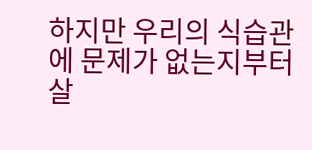하지만 우리의 식습관에 문제가 없는지부터 살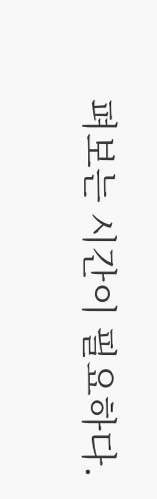펴보는 시간이 필요하다.